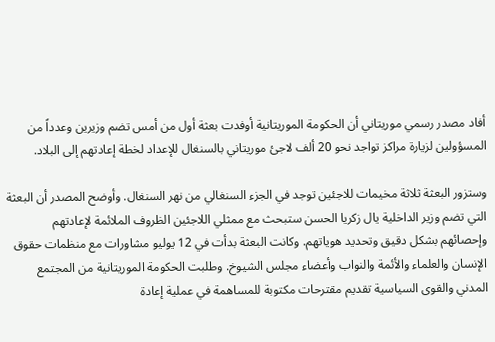أفاد مصدر رسمي موريتاني أن الحكومة الموريتانية أوفدت بعثة أول من أمس تضم وزيرين وعدداً من المسؤولين لزيارة مراكز تواجد نحو 20 ألف لاجئ موريتاني بالسنغال للإعداد لخطة إعادتهم إلى البلاد.

وستزور البعثة ثلاثة مخيمات للاجئين توجد في الجزء السنغالي من نهر السنغال. وأوضح المصدر أن البعثة التي تضم وزير الداخلية يال زكريا الحسن ستبحث مع ممثلي اللاجئين الظروف الملائمة لإعادتهم وإحصائهم بشكل دقيق وتحديد هوياتهم. وكانت البعثة بدأت في 12 يوليو مشاورات مع منظمات حقوق الإنسان والعلماء والأئمة والنواب وأعضاء مجلس الشيوخ. وطلبت الحكومة الموريتانية من المجتمع المدني والقوى السياسية تقديم مقترحات مكتوبة للمساهمة في عملية إعادة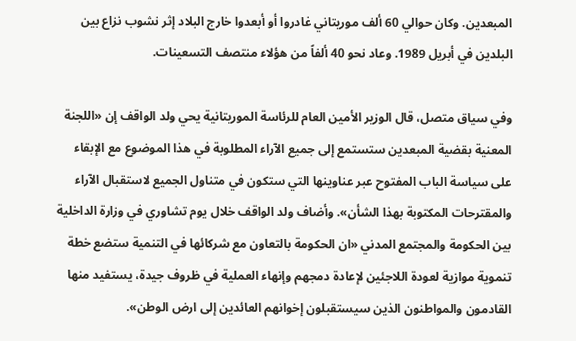المبعدين. وكان حوالي 60 ألف موريتاني غادروا أو أبعدوا خارج البلاد إثر نشوب نزاع بين البلدين في أبريل 1989. وعاد نحو 40 ألفاً من هؤلاء منتصف التسعينات.

وفي سياق متصل، قال الوزير الأمين العام للرئاسة الموريتانية يحي ولد الواقف إن «اللجنة المعنية بقضية المبعدين ستستمع إلى جميع الآراء المطلوبة في هذا الموضوع مع الإبقاء على سياسة الباب المفتوح عبر عناوينها التي ستكون في متناول الجميع لاستقبال الآراء والمقترحات المكتوبة بهذا الشأن». وأضاف ولد الواقف خلال يوم تشاوري في وزارة الداخلية بين الحكومة والمجتمع المدني «ان الحكومة بالتعاون مع شركائها في التنمية ستضع خطة تنموية موازية لعودة اللاجئين لإعادة دمجهم وإنهاء العملية في ظروف جيدة، يستفيد منها القادمون والمواطنون الذين سيستقبلون إخوانهم العائدين إلى ارض الوطن».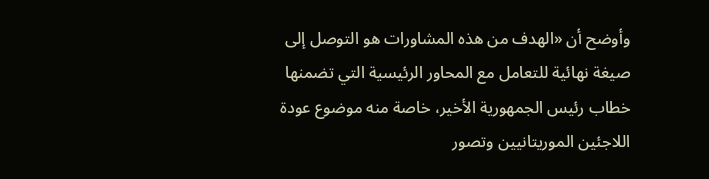وأوضح أن «الهدف من هذه المشاورات هو التوصل إلى صيغة نهائية للتعامل مع المحاور الرئيسية التي تضمنها خطاب رئيس الجمهورية الأخير، خاصة منه موضوع عودة اللاجئين الموريتانيين وتصور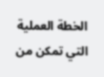الخطة العملية التي تمكن من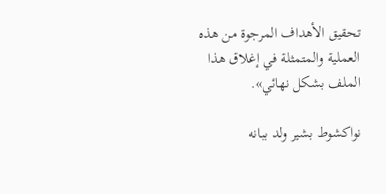تحقيق الأهداف المرجوة من هذه العملية والمتمثلة في إغلاق هذا الملف بشكل نهائي».

نواكشوط بشير ولد ببانه